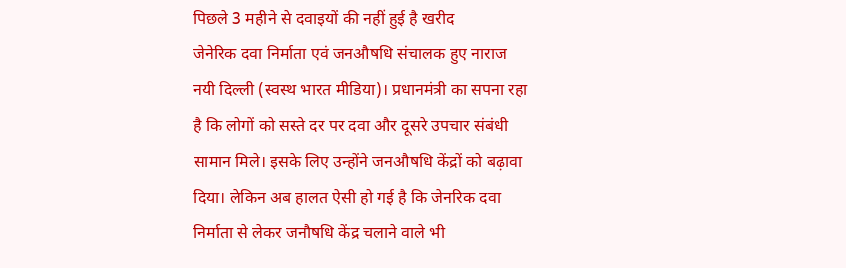पिछले 3 महीने से दवाइयों की नहीं हुई है खरीद
जेनेरिक दवा निर्माता एवं जनऔषधि संचालक हुए नाराज
नयी दिल्ली (स्वस्थ भारत मीडिया)। प्रधानमंत्री का सपना रहा है कि लोगों को सस्ते दर पर दवा और दूसरे उपचार संबंधी सामान मिले। इसके लिए उन्होंने जनऔषधि केंद्रों को बढ़ावा दिया। लेकिन अब हालत ऐसी हो गई है कि जेनरिक दवा निर्माता से लेकर जनौषधि केंद्र चलाने वाले भी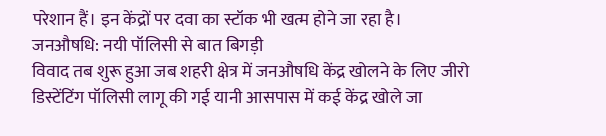परेशान हैं। इन केंद्रों पर दवा का स्टॉक भी खत्म होने जा रहा है।
जनऔषधि: नयी पॉलिसी से बात बिगड़ी
विवाद तब शुरू हुआ जब शहरी क्षेत्र में जनऔषधि केंद्र खोलने के लिए जीरो डिस्टेंटिंग पॉलिसी लागू की गई यानी आसपास में कई केंद्र खोले जा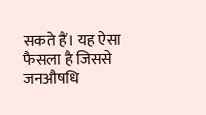सकते हैं। यह ऐसा फैसला है जिससे जनऔषधि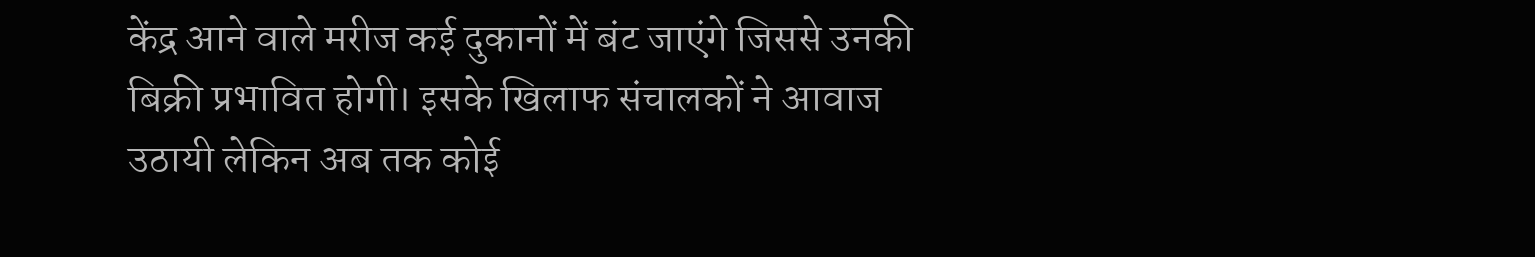केंद्र आने वाले मरीज कई दुकानों में बंट जाएंगे जिससे उनकी बिक्री प्रभावित होगी। इसके खिलाफ संचालकों ने आवाज उठायी लेकिन अब तक कोई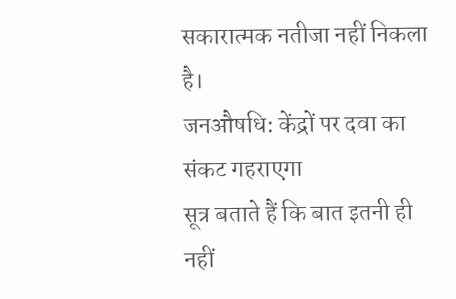सकारात्मक नतीजा नहीं निकला है।
जनऔषधि: केंद्रों पर दवा का संकट गहराएगा
सूत्र बताते हैं कि बात इतनी ही नहीं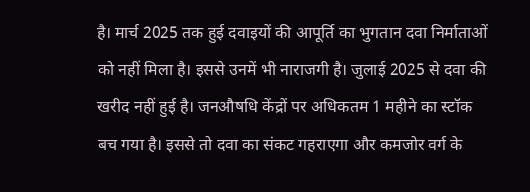है। मार्च 2025 तक हुई दवाइयों की आपूर्ति का भुगतान दवा निर्माताओं को नहीं मिला है। इससे उनमें भी नाराजगी है। जुलाई 2025 से दवा की खरीद नहीं हुई है। जनऔषधि केंद्रों पर अधिकतम 1 महीने का स्टॉक बच गया है। इससे तो दवा का संकट गहराएगा और कमजोर वर्ग के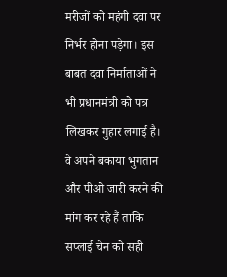मरीजों को महंगी दवा पर निर्भर होना पड़ेगा। इस बाबत दवा निर्माताओं ने भी प्रधानमंत्री को पत्र लिखकर गुहार लगाई है। वे अपने बकाया भुगतान और पीओ जारी करने की मांग कर रहे हैं ताकि सप्लाई चेन को सही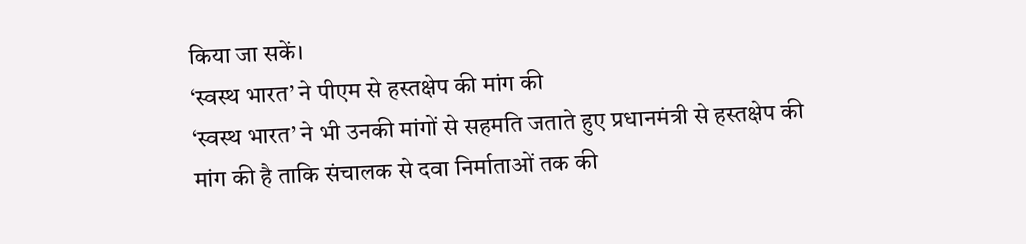किया जा सकें।
‘स्वस्थ भारत’ ने पीएम से हस्तक्षेप की मांग की
‘स्वस्थ भारत’ ने भी उनकी मांगों से सहमति जताते हुए प्रधानमंत्री से हस्तक्षेप की मांग की है ताकि संचालक से दवा निर्माताओं तक की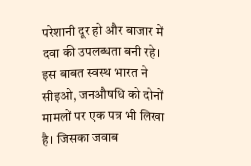परेशानी दूर हो और बाजार में दवा की उपलब्धता बनी रहे। इस बाबत स्वस्थ भारत ने सीइओ, जनऔषधि को दोनों मामलों पर एक पत्र भी लिखा है। जिसका जवाब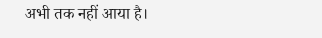अभी तक नहीं आया है।